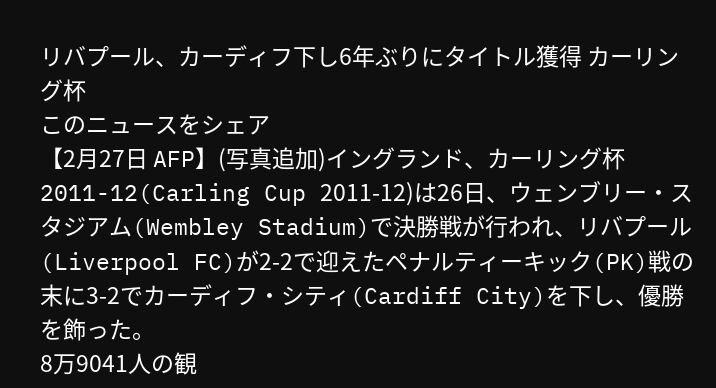リバプール、カーディフ下し6年ぶりにタイトル獲得 カーリング杯
このニュースをシェア
【2月27日 AFP】(写真追加)イングランド、カーリング杯2011-12(Carling Cup 2011-12)は26日、ウェンブリー・スタジアム(Wembley Stadium)で決勝戦が行われ、リバプール(Liverpool FC)が2-2で迎えたペナルティーキック(PK)戦の末に3-2でカーディフ・シティ(Cardiff City)を下し、優勝を飾った。
8万9041人の観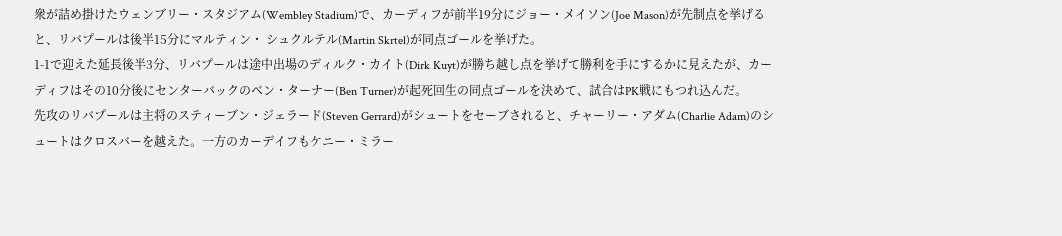衆が詰め掛けたウェンブリー・スタジアム(Wembley Stadium)で、カーディフが前半19分にジョー・メイソン(Joe Mason)が先制点を挙げると、リバプールは後半15分にマルティン・ シュクルテル(Martin Skrtel)が同点ゴールを挙げた。
1-1で迎えた延長後半3分、リバプールは途中出場のディルク・カイト(Dirk Kuyt)が勝ち越し点を挙げて勝利を手にするかに見えたが、カーディフはその10分後にセンターバックのベン・ターナー(Ben Turner)が起死回生の同点ゴールを決めて、試合はPK戦にもつれ込んだ。
先攻のリバプールは主将のスティーブン・ジェラード(Steven Gerrard)がシュートをセーブされると、チャーリー・アダム(Charlie Adam)のシュートはクロスバーを越えた。一方のカーデイフもケニー・ミラー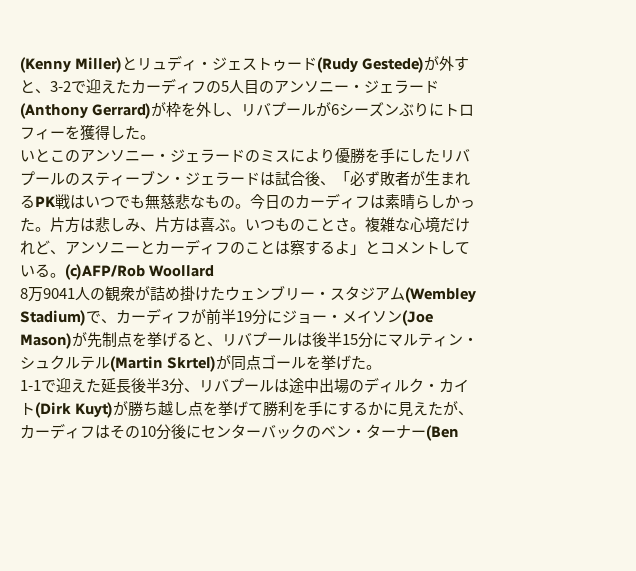(Kenny Miller)とリュディ・ジェストゥード(Rudy Gestede)が外すと、3-2で迎えたカーディフの5人目のアンソニー・ジェラード(Anthony Gerrard)が枠を外し、リバプールが6シーズンぶりにトロフィーを獲得した。
いとこのアンソニー・ジェラードのミスにより優勝を手にしたリバプールのスティーブン・ジェラードは試合後、「必ず敗者が生まれるPK戦はいつでも無慈悲なもの。今日のカーディフは素晴らしかった。片方は悲しみ、片方は喜ぶ。いつものことさ。複雑な心境だけれど、アンソニーとカーディフのことは察するよ」とコメントしている。(c)AFP/Rob Woollard
8万9041人の観衆が詰め掛けたウェンブリー・スタジアム(Wembley Stadium)で、カーディフが前半19分にジョー・メイソン(Joe Mason)が先制点を挙げると、リバプールは後半15分にマルティン・ シュクルテル(Martin Skrtel)が同点ゴールを挙げた。
1-1で迎えた延長後半3分、リバプールは途中出場のディルク・カイト(Dirk Kuyt)が勝ち越し点を挙げて勝利を手にするかに見えたが、カーディフはその10分後にセンターバックのベン・ターナー(Ben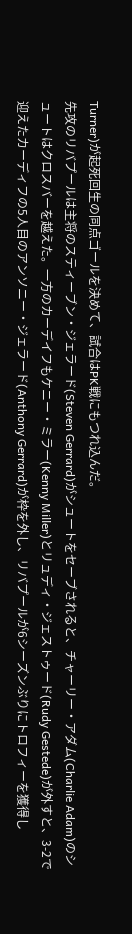Turner)が起死回生の同点ゴールを決めて、試合はPK戦にもつれ込んだ。
先攻のリバプールは主将のスティーブン・ジェラード(Steven Gerrard)がシュートをセーブされると、チャーリー・アダム(Charlie Adam)のシュートはクロスバーを越えた。一方のカーデイフもケニー・ミラー(Kenny Miller)とリュディ・ジェストゥード(Rudy Gestede)が外すと、3-2で迎えたカーディフの5人目のアンソニー・ジェラード(Anthony Gerrard)が枠を外し、リバプールが6シーズンぶりにトロフィーを獲得し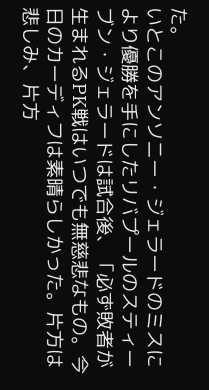た。
いとこのアンソニー・ジェラードのミスにより優勝を手にしたリバプールのスティーブン・ジェラードは試合後、「必ず敗者が生まれるPK戦はいつでも無慈悲なもの。今日のカーディフは素晴らしかった。片方は悲しみ、片方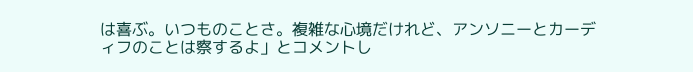は喜ぶ。いつものことさ。複雑な心境だけれど、アンソニーとカーディフのことは察するよ」とコメントし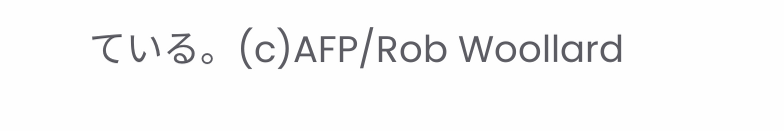ている。(c)AFP/Rob Woollard